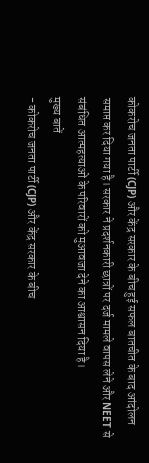कोकरोच जनता पार्टी (CJP) और केंद्र सरकार के बीच हुई सफल बातचीत के बाद आंदोलन समाप्त कर दिया गया है। सरकार ने प्रदर्शनकारी छात्रों पर दर्ज मामले वापस लेने और NEET से संबंधित आत्महत्याओं के परिवारों को मुआवजा देने का आश्वासन दिया है।
मुख्य बातें
- कोकरोच जनता पार्टी (CJP) और केंद्र सरकार के बीच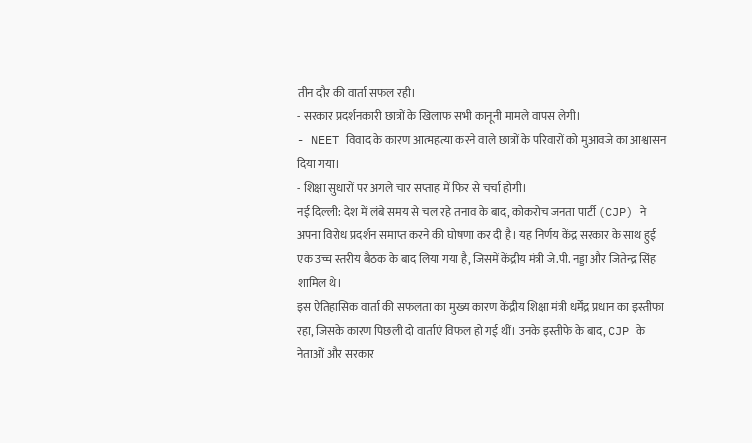तीन दौर की वार्ता सफल रही।
- सरकार प्रदर्शनकारी छात्रों के खिलाफ सभी कानूनी मामले वापस लेगी।
- NEET विवाद के कारण आत्महत्या करने वाले छात्रों के परिवारों को मुआवजे का आश्वासन दिया गया।
- शिक्षा सुधारों पर अगले चार सप्ताह में फिर से चर्चा होगी।
नई दिल्ली: देश में लंबे समय से चल रहे तनाव के बाद, कोकरोच जनता पार्टी (CJP) ने अपना विरोध प्रदर्शन समाप्त करने की घोषणा कर दी है। यह निर्णय केंद्र सरकार के साथ हुई एक उच्च स्तरीय बैठक के बाद लिया गया है, जिसमें केंद्रीय मंत्री जे.पी. नड्डा और जितेन्द्र सिंह शामिल थे।
इस ऐतिहासिक वार्ता की सफलता का मुख्य कारण केंद्रीय शिक्षा मंत्री धर्मेंद्र प्रधान का इस्तीफा रहा, जिसके कारण पिछली दो वार्ताएं विफल हो गई थीं। उनके इस्तीफे के बाद, CJP के नेताओं और सरकार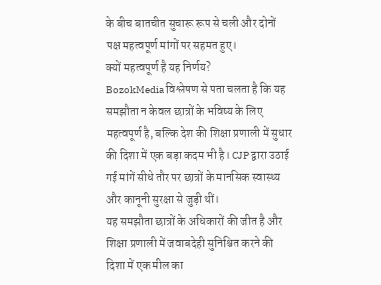के बीच बातचीत सुचारू रूप से चली और दोनों पक्ष महत्वपूर्ण मांगों पर सहमत हुए।
क्यों महत्वपूर्ण है यह निर्णय?
BozokMedia विश्लेषण से पता चलता है कि यह समझौता न केवल छात्रों के भविष्य के लिए महत्वपूर्ण है, बल्कि देश की शिक्षा प्रणाली में सुधार की दिशा में एक बड़ा कदम भी है। CJP द्वारा उठाई गई मांगें सीधे तौर पर छात्रों के मानसिक स्वास्थ्य और कानूनी सुरक्षा से जुड़ी थीं।
यह समझौता छात्रों के अधिकारों की जीत है और शिक्षा प्रणाली में जवाबदेही सुनिश्चित करने की दिशा में एक मील का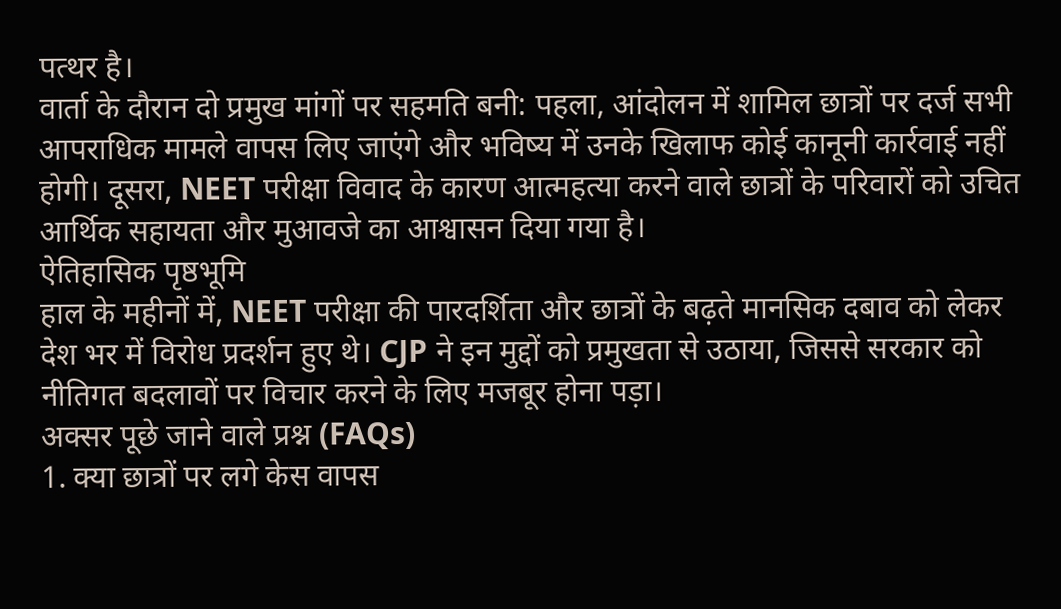पत्थर है।
वार्ता के दौरान दो प्रमुख मांगों पर सहमति बनी: पहला, आंदोलन में शामिल छात्रों पर दर्ज सभी आपराधिक मामले वापस लिए जाएंगे और भविष्य में उनके खिलाफ कोई कानूनी कार्रवाई नहीं होगी। दूसरा, NEET परीक्षा विवाद के कारण आत्महत्या करने वाले छात्रों के परिवारों को उचित आर्थिक सहायता और मुआवजे का आश्वासन दिया गया है।
ऐतिहासिक पृष्ठभूमि
हाल के महीनों में, NEET परीक्षा की पारदर्शिता और छात्रों के बढ़ते मानसिक दबाव को लेकर देश भर में विरोध प्रदर्शन हुए थे। CJP ने इन मुद्दों को प्रमुखता से उठाया, जिससे सरकार को नीतिगत बदलावों पर विचार करने के लिए मजबूर होना पड़ा।
अक्सर पूछे जाने वाले प्रश्न (FAQs)
1. क्या छात्रों पर लगे केस वापस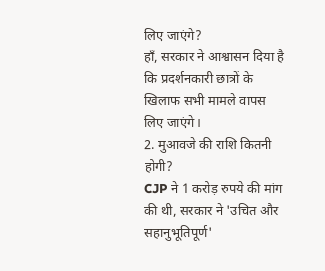लिए जाएंगे?
हाँ, सरकार ने आश्वासन दिया है कि प्रदर्शनकारी छात्रों के खिलाफ सभी मामले वापस लिए जाएंगे।
2. मुआवजे की राशि कितनी होगी?
CJP ने 1 करोड़ रुपये की मांग की थी, सरकार ने 'उचित और सहानुभूतिपूर्ण'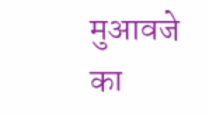मुआवजे का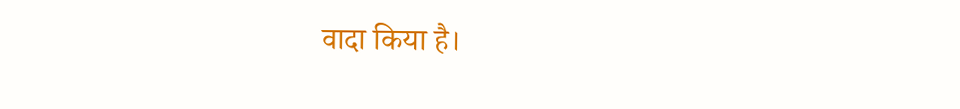वादा किया है।